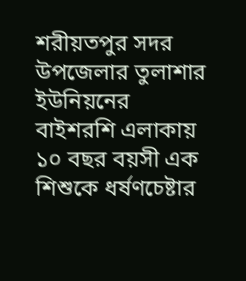শরীয়তপুর সদর উপজেলার তুলাশার ইউনিয়নের বাইশরশি এলাকায় ১০ বছর বয়সী এক শিশুকে ধর্ষণচেষ্টার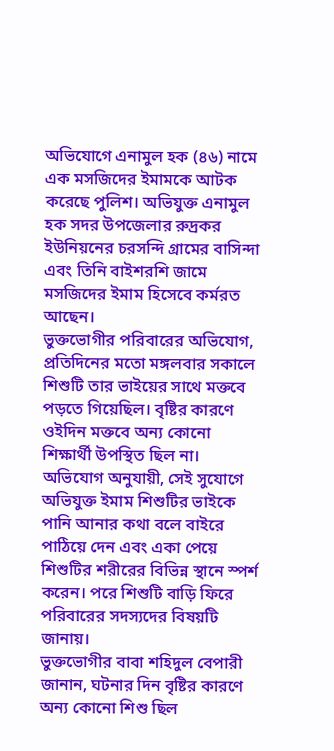অভিযোগে এনামুল হক (৪৬) নামে এক মসজিদের ইমামকে আটক করেছে পুলিশ। অভিযুক্ত এনামুল হক সদর উপজেলার রুদ্রকর ইউনিয়নের চরসন্দি গ্রামের বাসিন্দা এবং তিনি বাইশরশি জামে মসজিদের ইমাম হিসেবে কর্মরত আছেন।
ভুক্তভোগীর পরিবারের অভিযোগ, প্রতিদিনের মতো মঙ্গলবার সকালে শিশুটি তার ভাইয়ের সাথে মক্তবে পড়তে গিয়েছিল। বৃষ্টির কারণে ওইদিন মক্তবে অন্য কোনো শিক্ষার্থী উপস্থিত ছিল না। অভিযোগ অনুযায়ী, সেই সুযোগে অভিযুক্ত ইমাম শিশুটির ভাইকে পানি আনার কথা বলে বাইরে পাঠিয়ে দেন এবং একা পেয়ে শিশুটির শরীরের বিভিন্ন স্থানে স্পর্শ করেন। পরে শিশুটি বাড়ি ফিরে পরিবারের সদস্যদের বিষয়টি জানায়।
ভুক্তভোগীর বাবা শহিদুল বেপারী জানান, ঘটনার দিন বৃষ্টির কারণে অন্য কোনো শিশু ছিল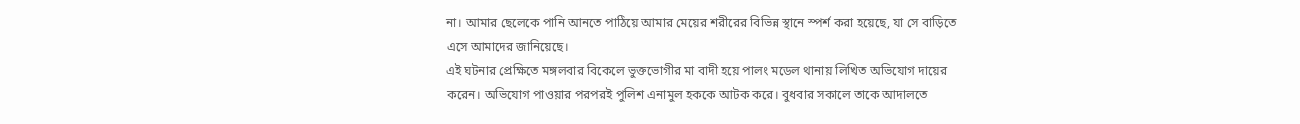না। আমার ছেলেকে পানি আনতে পাঠিয়ে আমার মেয়ের শরীরের বিভিন্ন স্থানে স্পর্শ করা হয়েছে, যা সে বাড়িতে এসে আমাদের জানিয়েছে।
এই ঘটনার প্রেক্ষিতে মঙ্গলবার বিকেলে ভুক্তভোগীর মা বাদী হয়ে পালং মডেল থানায় লিখিত অভিযোগ দায়ের করেন। অভিযোগ পাওয়ার পরপরই পুলিশ এনামুল হককে আটক করে। বুধবার সকালে তাকে আদালতে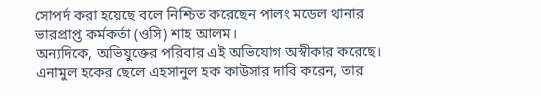সোপর্দ করা হয়েছে বলে নিশ্চিত করেছেন পালং মডেল থানার ভারপ্রাপ্ত কর্মকর্তা (ওসি) শাহ আলম।
অন্যদিকে, অভিযুক্তের পরিবার এই অভিযোগ অস্বীকার করেছে। এনামুল হকের ছেলে এহসানুল হক কাউসার দাবি করেন, তার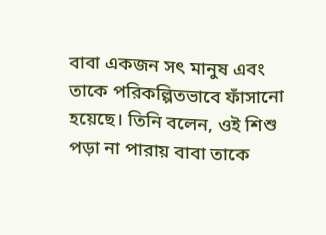বাবা একজন সৎ মানুষ এবং তাকে পরিকল্পিতভাবে ফাঁসানো হয়েছে। তিনি বলেন, ওই শিশু পড়া না পারায় বাবা তাকে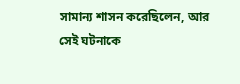সামান্য শাসন করেছিলেন, আর সেই ঘটনাকে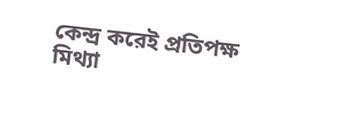কেন্দ্র করেই প্রতিপক্ষ মিথ্যা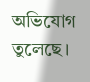অভিযোগ তুলেছে।